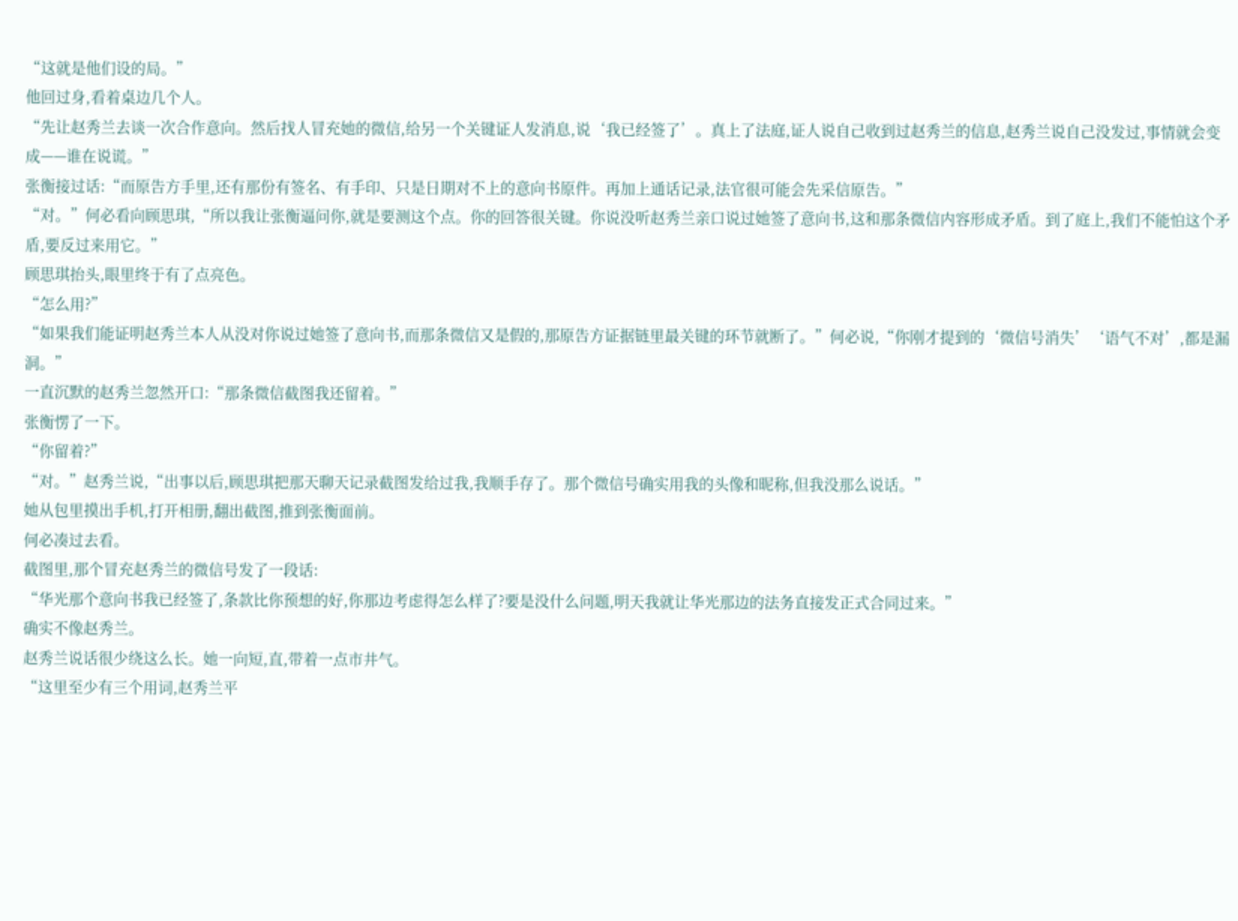“这就是他们设的局。”
他回过身,看着桌边几个人。
“先让赵秀兰去谈一次合作意向。然后找人冒充她的微信,给另一个关键证人发消息,说‘我已经签了’。真上了法庭,证人说自己收到过赵秀兰的信息,赵秀兰说自己没发过,事情就会变成——谁在说谎。”
张衡接过话:“而原告方手里,还有那份有签名、有手印、只是日期对不上的意向书原件。再加上通话记录,法官很可能会先采信原告。”
“对。”何必看向顾思琪,“所以我让张衡逼问你,就是要测这个点。你的回答很关键。你说没听赵秀兰亲口说过她签了意向书,这和那条微信内容形成矛盾。到了庭上,我们不能怕这个矛盾,要反过来用它。”
顾思琪抬头,眼里终于有了点亮色。
“怎么用?”
“如果我们能证明赵秀兰本人从没对你说过她签了意向书,而那条微信又是假的,那原告方证据链里最关键的环节就断了。”何必说,“你刚才提到的‘微信号消失’‘语气不对’,都是漏洞。”
一直沉默的赵秀兰忽然开口:“那条微信截图我还留着。”
张衡愣了一下。
“你留着?”
“对。”赵秀兰说,“出事以后,顾思琪把那天聊天记录截图发给过我,我顺手存了。那个微信号确实用我的头像和昵称,但我没那么说话。”
她从包里摸出手机,打开相册,翻出截图,推到张衡面前。
何必凑过去看。
截图里,那个冒充赵秀兰的微信号发了一段话:
“华光那个意向书我已经签了,条款比你预想的好,你那边考虑得怎么样了?要是没什么问题,明天我就让华光那边的法务直接发正式合同过来。”
确实不像赵秀兰。
赵秀兰说话很少绕这么长。她一向短,直,带着一点市井气。
“这里至少有三个用词,赵秀兰平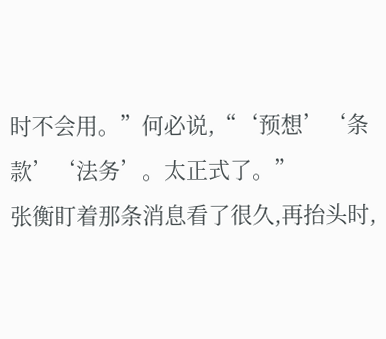时不会用。”何必说,“‘预想’‘条款’‘法务’。太正式了。”
张衡盯着那条消息看了很久,再抬头时,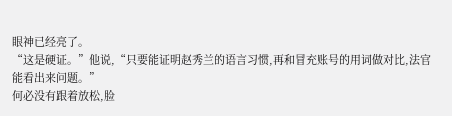眼神已经亮了。
“这是硬证。”他说,“只要能证明赵秀兰的语言习惯,再和冒充账号的用词做对比,法官能看出来问题。”
何必没有跟着放松,脸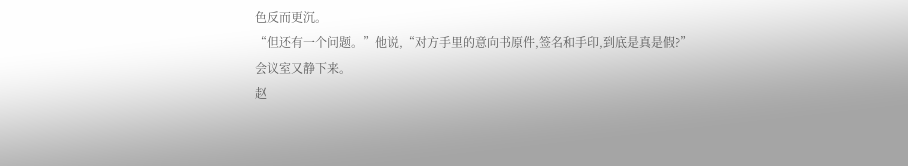色反而更沉。
“但还有一个问题。”他说,“对方手里的意向书原件,签名和手印,到底是真是假?”
会议室又静下来。
赵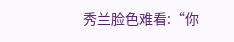秀兰脸色难看:“你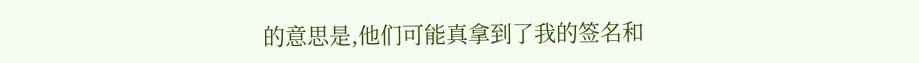的意思是,他们可能真拿到了我的签名和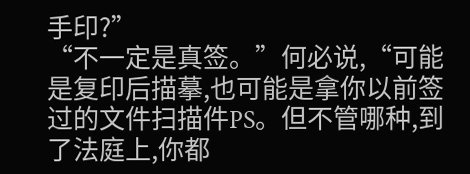手印?”
“不一定是真签。”何必说,“可能是复印后描摹,也可能是拿你以前签过的文件扫描件PS。但不管哪种,到了法庭上,你都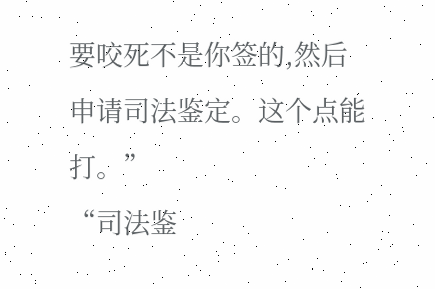要咬死不是你签的,然后申请司法鉴定。这个点能打。”
“司法鉴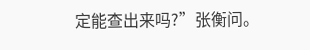定能查出来吗?”张衡问。